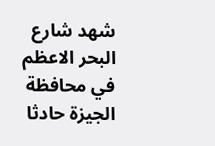شهد شارع البحر الاعظم في محافظة الجيزة حادثا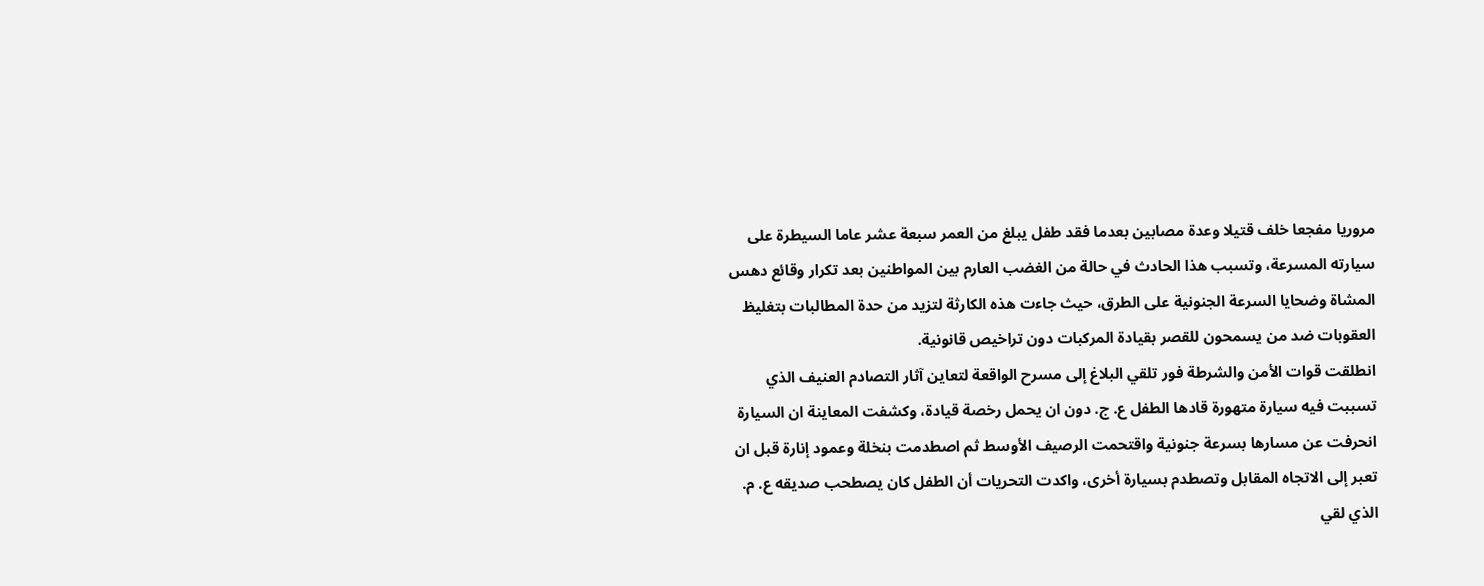مروريا مفجعا خلف قتيلا وعدة مصابين بعدما فقد طفل يبلغ من العمر سبعة عشر عاما السيطرة على سيارته المسرعة، وتسبب هذا الحادث في حالة من الغضب العارم بين المواطنين بعد تكرار وقائع دهس المشاة وضحايا السرعة الجنونية على الطرق، حيث جاءت هذه الكارثة لتزيد من حدة المطالبات بتغليظ العقوبات ضد من يسمحون للقصر بقيادة المركبات دون تراخيص قانونية.
انطلقت قوات الأمن والشرطة فور تلقي البلاغ إلى مسرح الواقعة لتعاين آثار التصادم العنيف الذي تسببت فيه سيارة متهورة قادها الطفل ع. ج. دون ان يحمل رخصة قيادة، وكشفت المعاينة ان السيارة انحرفت عن مسارها بسرعة جنونية واقتحمت الرصيف الأوسط ثم اصطدمت بنخلة وعمود إنارة قبل ان تعبر إلى الاتجاه المقابل وتصطدم بسيارة أخرى، واكدت التحريات أن الطفل كان يصطحب صديقه ع. م. الذي لقي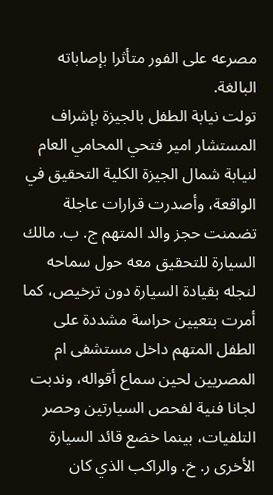مصرعه على الفور متأثرا بإصاباته البالغة.
تولت نيابة الطفل بالجيزة بإشراف المستشار امير فتحي المحامي العام لنيابة شمال الجيزة الكلية التحقيق في الواقعة، وأصدرت قرارات عاجلة تضمنت حجز والد المتهم ج. ب. مالك السيارة للتحقيق معه حول سماحه لنجله بقيادة السيارة دون ترخيص، كما أمرت بتعيين حراسة مشددة على الطفل المتهم داخل مستشفى ام المصريين لحين سماع أقواله، وندبت لجانا فنية لفحص السيارتين وحصر التلفيات، بينما خضع قائد السيارة الأخرى ر. خ. والراكب الذي كان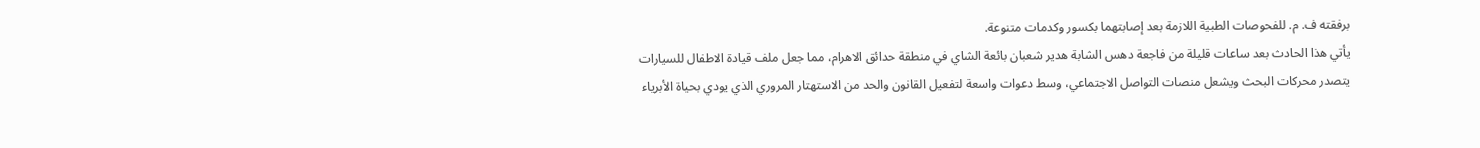برفقته ف. م. للفحوصات الطبية اللازمة بعد إصابتهما بكسور وكدمات متنوعة.
يأتي هذا الحادث بعد ساعات قليلة من فاجعة دهس الشابة هدير شعبان بائعة الشاي في منطقة حدائق الاهرام، مما جعل ملف قيادة الاطفال للسيارات يتصدر محركات البحث ويشعل منصات التواصل الاجتماعي، وسط دعوات واسعة لتفعيل القانون والحد من الاستهتار المروري الذي يودي بحياة الأبرياء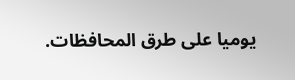يوميا على طرق المحافظات.